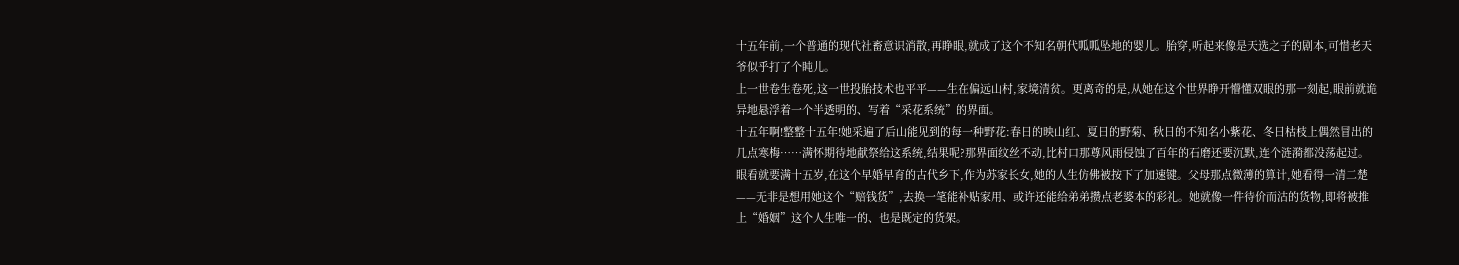十五年前,一个普通的现代社畜意识消散,再睁眼,就成了这个不知名朝代呱呱坠地的婴儿。胎穿,听起来像是天选之子的剧本,可惜老天爷似乎打了个盹儿。
上一世卷生卷死,这一世投胎技术也平平——生在偏远山村,家境清贫。更离奇的是,从她在这个世界睁开懵懂双眼的那一刻起,眼前就诡异地悬浮着一个半透明的、写着“采花系统”的界面。
十五年啊!整整十五年!她采遍了后山能见到的每一种野花:春日的映山红、夏日的野菊、秋日的不知名小紫花、冬日枯枝上偶然冒出的几点寒梅……满怀期待地献祭给这系统,结果呢?那界面纹丝不动,比村口那尊风雨侵蚀了百年的石磨还要沉默,连个涟漪都没荡起过。
眼看就要满十五岁,在这个早婚早育的古代乡下,作为苏家长女,她的人生仿佛被按下了加速键。父母那点微薄的算计,她看得一清二楚——无非是想用她这个“赔钱货”,去换一笔能补贴家用、或许还能给弟弟攒点老婆本的彩礼。她就像一件待价而沽的货物,即将被推上“婚姻”这个人生唯一的、也是既定的货架。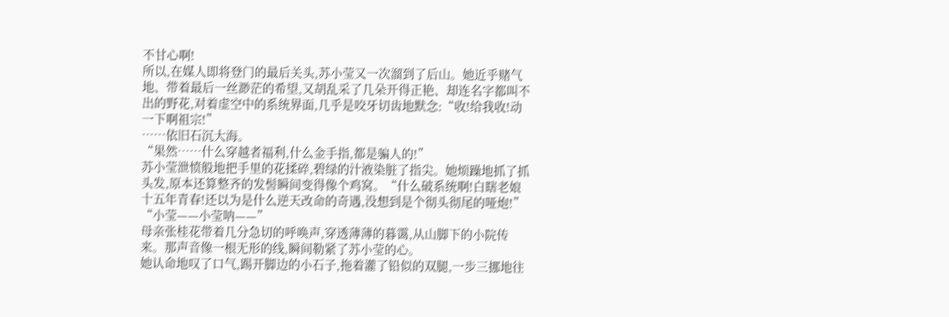不甘心啊!
所以,在媒人即将登门的最后关头,苏小莹又一次溜到了后山。她近乎赌气地、带着最后一丝渺茫的希望,又胡乱采了几朵开得正艳、却连名字都叫不出的野花,对着虚空中的系统界面,几乎是咬牙切齿地默念:“收!给我收!动一下啊祖宗!”
……依旧石沉大海。
“果然……什么穿越者福利,什么金手指,都是骗人的!”
苏小莹泄愤般地把手里的花揉碎,碧绿的汁液染脏了指尖。她烦躁地抓了抓头发,原本还算整齐的发髻瞬间变得像个鸡窝。“什么破系统啊!白瞎老娘十五年青春!还以为是什么逆天改命的奇遇,没想到是个彻头彻尾的哑炮!”
“小莹——小莹呐——”
母亲张桂花带着几分急切的呼唤声,穿透薄薄的暮霭,从山脚下的小院传来。那声音像一根无形的线,瞬间勒紧了苏小莹的心。
她认命地叹了口气,踢开脚边的小石子,拖着灌了铅似的双腿,一步三挪地往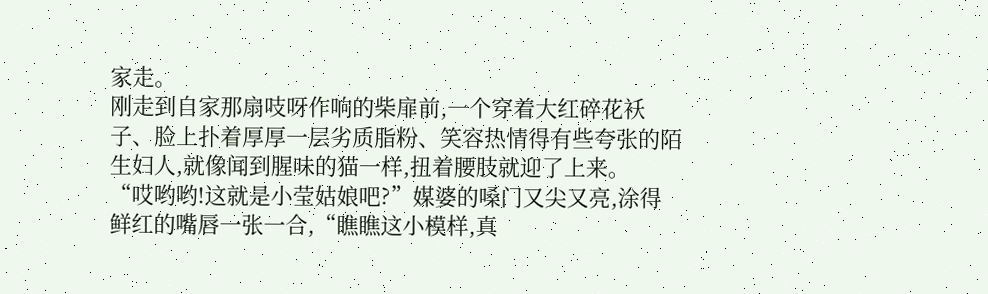家走。
刚走到自家那扇吱呀作响的柴扉前,一个穿着大红碎花袄子、脸上扑着厚厚一层劣质脂粉、笑容热情得有些夸张的陌生妇人,就像闻到腥味的猫一样,扭着腰肢就迎了上来。
“哎哟哟!这就是小莹姑娘吧?”媒婆的嗓门又尖又亮,涂得鲜红的嘴唇一张一合,“瞧瞧这小模样,真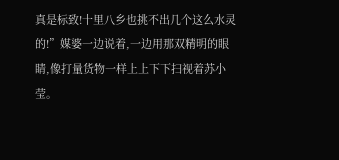真是标致!十里八乡也挑不出几个这么水灵的!”媒婆一边说着,一边用那双精明的眼睛,像打量货物一样上上下下扫视着苏小莹。